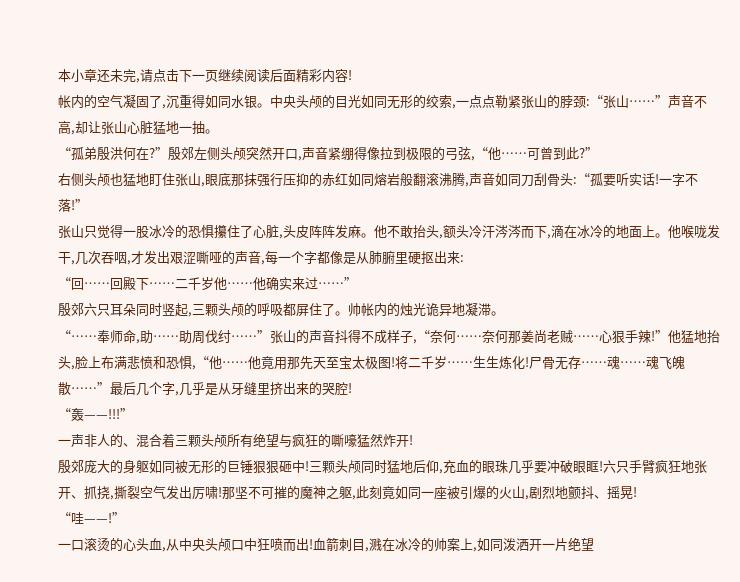本小章还未完,请点击下一页继续阅读后面精彩内容!
帐内的空气凝固了,沉重得如同水银。中央头颅的目光如同无形的绞索,一点点勒紧张山的脖颈:“张山……”声音不高,却让张山心脏猛地一抽。
“孤弟殷洪何在?”殷郊左侧头颅突然开口,声音紧绷得像拉到极限的弓弦,“他……可曾到此?”
右侧头颅也猛地盯住张山,眼底那抹强行压抑的赤红如同熔岩般翻滚沸腾,声音如同刀刮骨头:“孤要听实话!一字不落!”
张山只觉得一股冰冷的恐惧攥住了心脏,头皮阵阵发麻。他不敢抬头,额头冷汗涔涔而下,滴在冰冷的地面上。他喉咙发干,几次吞咽,才发出艰涩嘶哑的声音,每一个字都像是从肺腑里硬抠出来:
“回……回殿下……二千岁他……他确实来过……”
殷郊六只耳朵同时竖起,三颗头颅的呼吸都屏住了。帅帐内的烛光诡异地凝滞。
“……奉师命,助……助周伐纣……”张山的声音抖得不成样子,“奈何……奈何那姜尚老贼……心狠手辣!”他猛地抬头,脸上布满悲愤和恐惧,“他……他竟用那先天至宝太极图!将二千岁……生生炼化!尸骨无存……魂……魂飞魄散……”最后几个字,几乎是从牙缝里挤出来的哭腔!
“轰——!!!”
一声非人的、混合着三颗头颅所有绝望与疯狂的嘶嚎猛然炸开!
殷郊庞大的身躯如同被无形的巨锤狠狠砸中!三颗头颅同时猛地后仰,充血的眼珠几乎要冲破眼眶!六只手臂疯狂地张开、抓挠,撕裂空气发出厉啸!那坚不可摧的魔神之躯,此刻竟如同一座被引爆的火山,剧烈地颤抖、摇晃!
“哇——!”
一口滚烫的心头血,从中央头颅口中狂喷而出!血箭刺目,溅在冰冷的帅案上,如同泼洒开一片绝望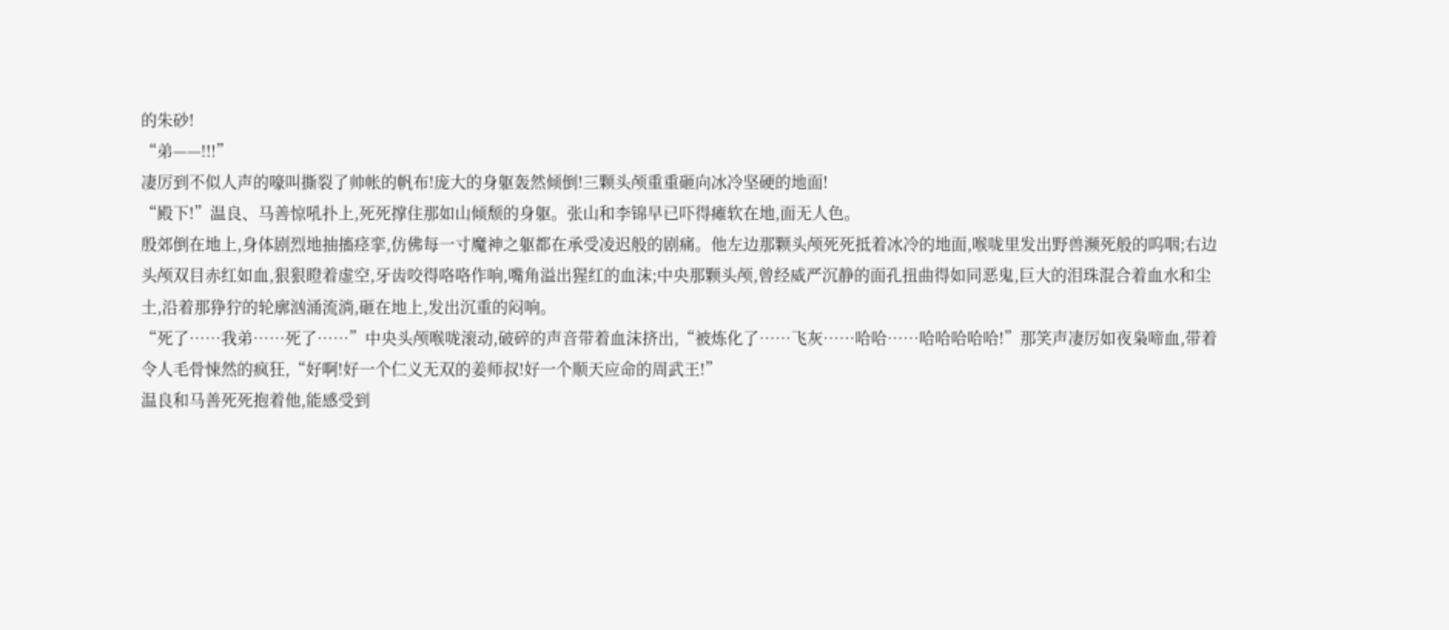的朱砂!
“弟——!!!”
凄厉到不似人声的嚎叫撕裂了帅帐的帆布!庞大的身躯轰然倾倒!三颗头颅重重砸向冰冷坚硬的地面!
“殿下!”温良、马善惊吼扑上,死死撑住那如山倾颓的身躯。张山和李锦早已吓得瘫软在地,面无人色。
殷郊倒在地上,身体剧烈地抽搐痉挛,仿佛每一寸魔神之躯都在承受凌迟般的剧痛。他左边那颗头颅死死抵着冰冷的地面,喉咙里发出野兽濒死般的呜咽;右边头颅双目赤红如血,狠狠瞪着虚空,牙齿咬得咯咯作响,嘴角溢出猩红的血沫;中央那颗头颅,曾经威严沉静的面孔扭曲得如同恶鬼,巨大的泪珠混合着血水和尘土,沿着那狰狞的轮廓汹涌流淌,砸在地上,发出沉重的闷响。
“死了……我弟……死了……”中央头颅喉咙滚动,破碎的声音带着血沫挤出,“被炼化了……飞灰……哈哈……哈哈哈哈哈!”那笑声凄厉如夜枭啼血,带着令人毛骨悚然的疯狂,“好啊!好一个仁义无双的姜师叔!好一个顺天应命的周武王!”
温良和马善死死抱着他,能感受到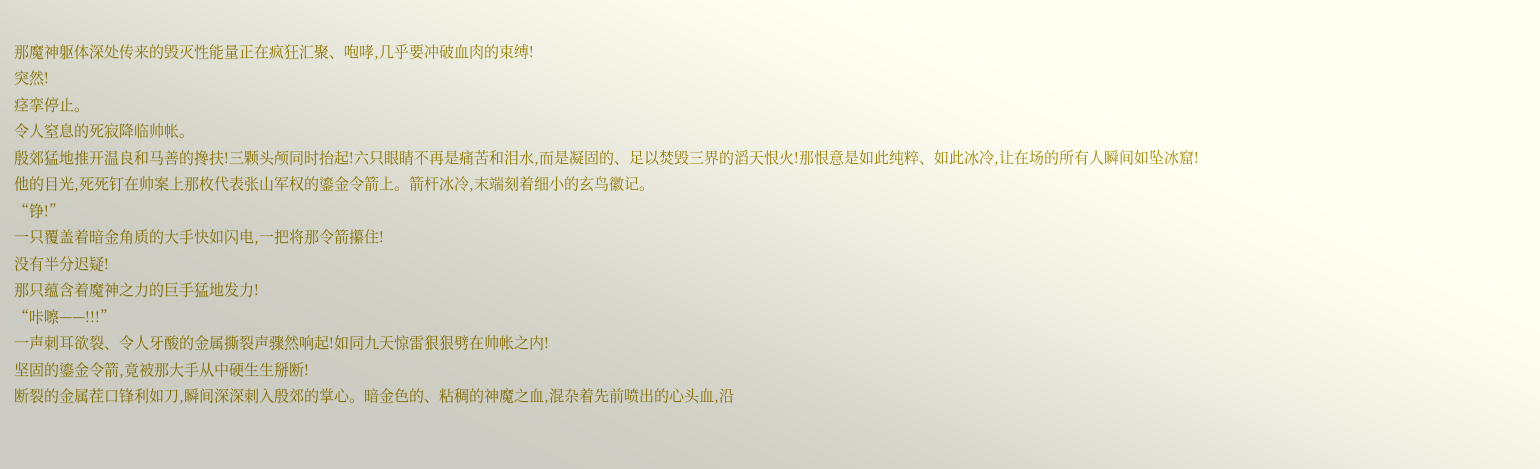那魔神躯体深处传来的毁灭性能量正在疯狂汇聚、咆哮,几乎要冲破血肉的束缚!
突然!
痉挛停止。
令人窒息的死寂降临帅帐。
殷郊猛地推开温良和马善的搀扶!三颗头颅同时抬起!六只眼睛不再是痛苦和泪水,而是凝固的、足以焚毁三界的滔天恨火!那恨意是如此纯粹、如此冰冷,让在场的所有人瞬间如坠冰窟!
他的目光,死死钉在帅案上那枚代表张山军权的鎏金令箭上。箭杆冰冷,末端刻着细小的玄鸟徽记。
“铮!”
一只覆盖着暗金角质的大手快如闪电,一把将那令箭攥住!
没有半分迟疑!
那只蕴含着魔神之力的巨手猛地发力!
“咔嚓——!!!”
一声刺耳欲裂、令人牙酸的金属撕裂声骤然响起!如同九天惊雷狠狠劈在帅帐之内!
坚固的鎏金令箭,竟被那大手从中硬生生掰断!
断裂的金属茬口锋利如刀,瞬间深深刺入殷郊的掌心。暗金色的、粘稠的神魔之血,混杂着先前喷出的心头血,沿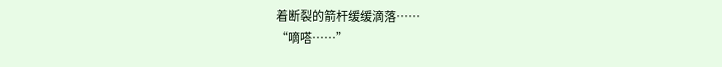着断裂的箭杆缓缓滴落……
“嘀嗒……”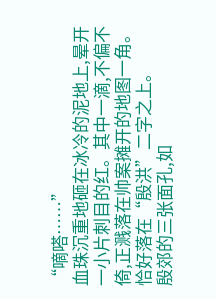“嘀嗒……”
血珠沉重地砸在冰冷的泥地上,晕开一小片刺目的红。其中一滴,不偏不倚,正溅落在帅案摊开的地图一角。
恰好落在“殷洪”二字之上。
殷郊的三张面孔,如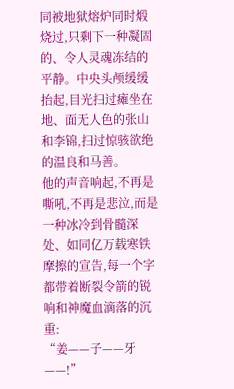同被地狱熔炉同时煅烧过,只剩下一种凝固的、令人灵魂冻结的平静。中央头颅缓缓抬起,目光扫过瘫坐在地、面无人色的张山和李锦,扫过惊骇欲绝的温良和马善。
他的声音响起,不再是嘶吼,不再是悲泣,而是一种冰冷到骨髓深处、如同亿万载寒铁摩擦的宣告,每一个字都带着断裂令箭的锐响和神魔血滴落的沉重:
“姜——子——牙——!”